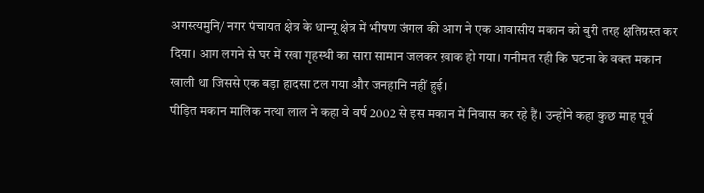अगस्त्यमुनि/ नगर पंचायत क्षेत्र के धान्यू क्षेत्र में भीषण जंगल की आग ने एक आवासीय मकान को बुरी तरह क्षतिग्रस्त कर दिया। आग लगने से घर में रखा गृहस्थी का सारा सामान जलकर ख़ाक हो गया। गनीमत रही कि घटना के वक्त मकान खाली था जिससे एक बड़ा हादसा टल गया और जनहानि नहीं हुई।
पीड़ित मकान मालिक नत्था लाल ने कहा वे वर्ष 2002 से इस मकान में निवास कर रहे हैं। उन्होंने कहा कुछ माह पूर्व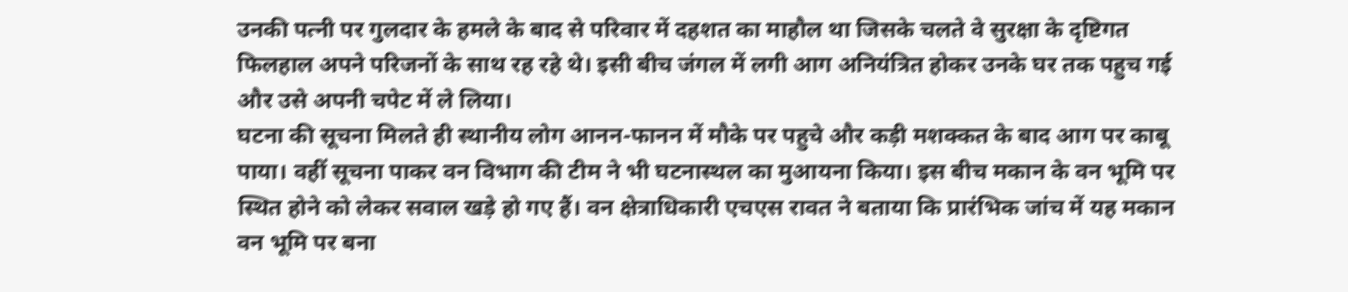उनकी पत्नी पर गुलदार के हमले के बाद से परिवार में दहशत का माहौल था जिसके चलते वे सुरक्षा के दृष्टिगत फिलहाल अपने परिजनों के साथ रह रहे थे। इसी बीच जंगल में लगी आग अनियंत्रित होकर उनके घर तक पहुच गई और उसे अपनी चपेट में ले लिया।
घटना की सूचना मिलते ही स्थानीय लोग आनन-फानन में मौके पर पहुचे और कड़ी मशक्कत के बाद आग पर काबू पाया। वहीं सूचना पाकर वन विभाग की टीम ने भी घटनास्थल का मुआयना किया। इस बीच मकान के वन भूमि पर स्थित होने को लेकर सवाल खड़े हो गए हैं। वन क्षेत्राधिकारी एचएस रावत ने बताया कि प्रारंभिक जांच में यह मकान वन भूमि पर बना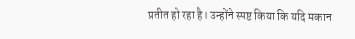प्रतीत हो रहा है। उन्होंने स्पष्ट किया कि यदि मकान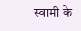स्वामी के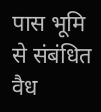पास भूमि से संबंधित वैध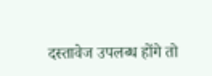दस्तावेज उपलब्ध होंगे तो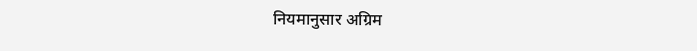नियमानुसार अग्रिम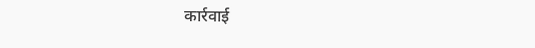कार्रवाई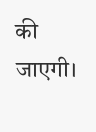की जाएगी।